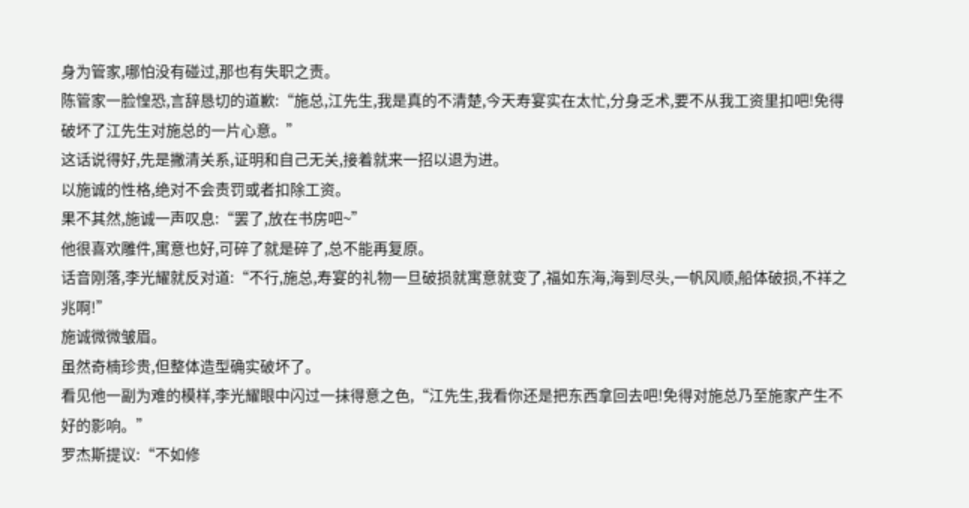身为管家,哪怕没有碰过,那也有失职之责。
陈管家一脸惶恐,言辞恳切的道歉:“施总,江先生,我是真的不清楚,今天寿宴实在太忙,分身乏术,要不从我工资里扣吧!免得破坏了江先生对施总的一片心意。”
这话说得好,先是撇清关系,证明和自己无关,接着就来一招以退为进。
以施诚的性格,绝对不会责罚或者扣除工资。
果不其然,施诚一声叹息:“罢了,放在书房吧~”
他很喜欢雕件,寓意也好,可碎了就是碎了,总不能再复原。
话音刚落,李光耀就反对道:“不行,施总,寿宴的礼物一旦破损就寓意就变了,福如东海,海到尽头,一帆风顺,船体破损,不祥之兆啊!”
施诚微微皱眉。
虽然奇楠珍贵,但整体造型确实破坏了。
看见他一副为难的模样,李光耀眼中闪过一抹得意之色,“江先生,我看你还是把东西拿回去吧!免得对施总乃至施家产生不好的影响。”
罗杰斯提议:“不如修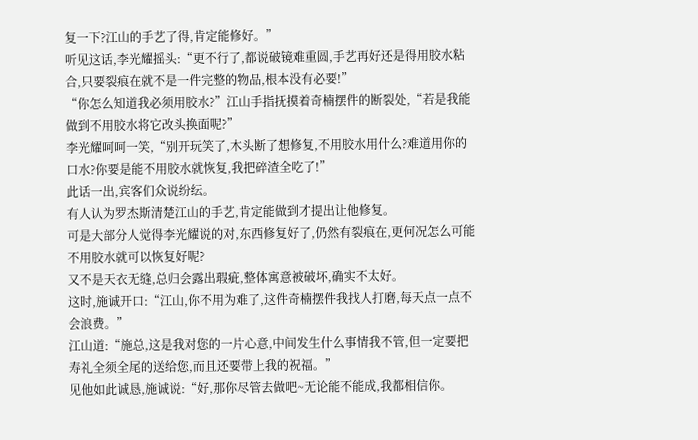复一下?江山的手艺了得,肯定能修好。”
听见这话,李光耀摇头:“更不行了,都说破镜难重圆,手艺再好还是得用胶水粘合,只要裂痕在就不是一件完整的物品,根本没有必要!”
“你怎么知道我必须用胶水?”江山手指抚摸着奇楠摆件的断裂处,“若是我能做到不用胶水将它改头换面呢?”
李光耀呵呵一笑,“别开玩笑了,木头断了想修复,不用胶水用什么?难道用你的口水?你要是能不用胶水就恢复,我把碎渣全吃了!”
此话一出,宾客们众说纷纭。
有人认为罗杰斯清楚江山的手艺,肯定能做到才提出让他修复。
可是大部分人觉得李光耀说的对,东西修复好了,仍然有裂痕在,更何况怎么可能不用胶水就可以恢复好呢?
又不是天衣无缝,总归会露出瑕疵,整体寓意被破坏,确实不太好。
这时,施诚开口:“江山,你不用为难了,这件奇楠摆件我找人打磨,每天点一点不会浪费。”
江山道:“施总,这是我对您的一片心意,中间发生什么事情我不管,但一定要把寿礼全须全尾的送给您,而且还要带上我的祝福。”
见他如此诚恳,施诚说:“好,那你尽管去做吧~无论能不能成,我都相信你。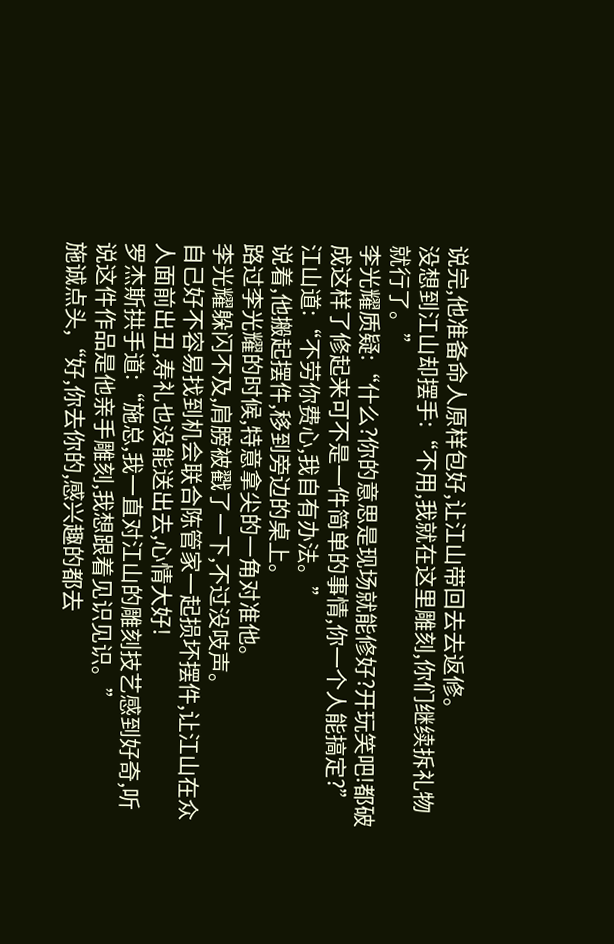说完,他准备命人原样包好,让江山带回去去返修。
没想到江山却摆手:“不用,我就在这里雕刻,你们继续拆礼物就行了。”
李光耀质疑:“什么?你的意思是现场就能修好?开玩笑吧!都破成这样了修起来可不是一件简单的事情,你一个人能搞定?”
江山道:“不劳你费心,我自有办法。”
说着,他搬起摆件,移到旁边的桌上。
路过李光耀的时候,特意拿尖的一角对准他。
李光耀躲闪不及,肩膀被戳了一下,不过没吱声。
自己好不容易找到机会联合陈管家一起损坏摆件,让江山在众人面前出丑,寿礼也没能送出去,心情大好!
罗杰斯拱手道:“施总,我一直对江山的雕刻技艺感到好奇,听说这件作品是他亲手雕刻,我想跟着见识见识。”
施诚点头,“好,你去你的,感兴趣的都去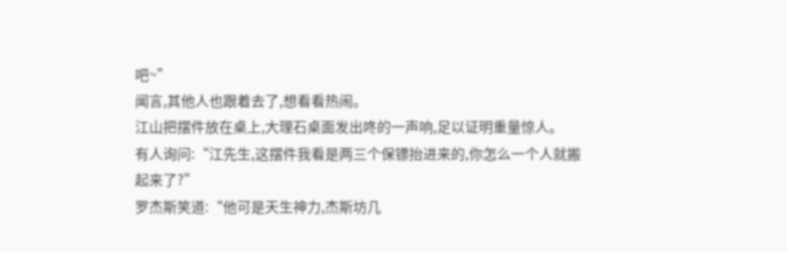吧~”
闻言,其他人也跟着去了,想看看热闹。
江山把摆件放在桌上,大理石桌面发出咚的一声响,足以证明重量惊人。
有人询问:“江先生,这摆件我看是两三个保镖抬进来的,你怎么一个人就搬起来了?”
罗杰斯笑道:“他可是天生神力,杰斯坊几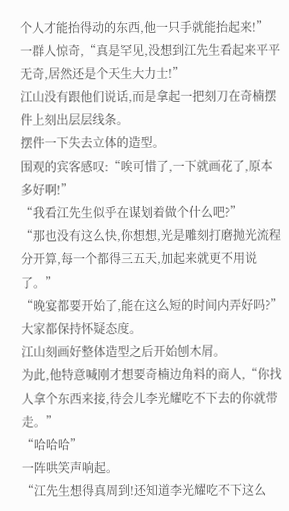个人才能抬得动的东西,他一只手就能抬起来!”
一群人惊奇,“真是罕见,没想到江先生看起来平平无奇,居然还是个天生大力士!”
江山没有跟他们说话,而是拿起一把刻刀在奇楠摆件上刻出层层线条。
摆件一下失去立体的造型。
围观的宾客感叹:“唉可惜了,一下就画花了,原本多好啊!”
“我看江先生似乎在谋划着做个什么吧?”
“那也没有这么快,你想想,光是雕刻打磨抛光流程分开算,每一个都得三五天,加起来就更不用说了。”
“晚宴都要开始了,能在这么短的时间内弄好吗?”
大家都保持怀疑态度。
江山刻画好整体造型之后开始刨木屑。
为此,他特意喊刚才想要奇楠边角料的商人,“你找人拿个东西来接,待会儿李光耀吃不下去的你就带走。”
“哈哈哈”
一阵哄笑声响起。
“江先生想得真周到!还知道李光耀吃不下这么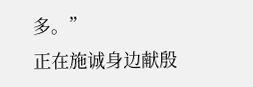多。”
正在施诚身边献殷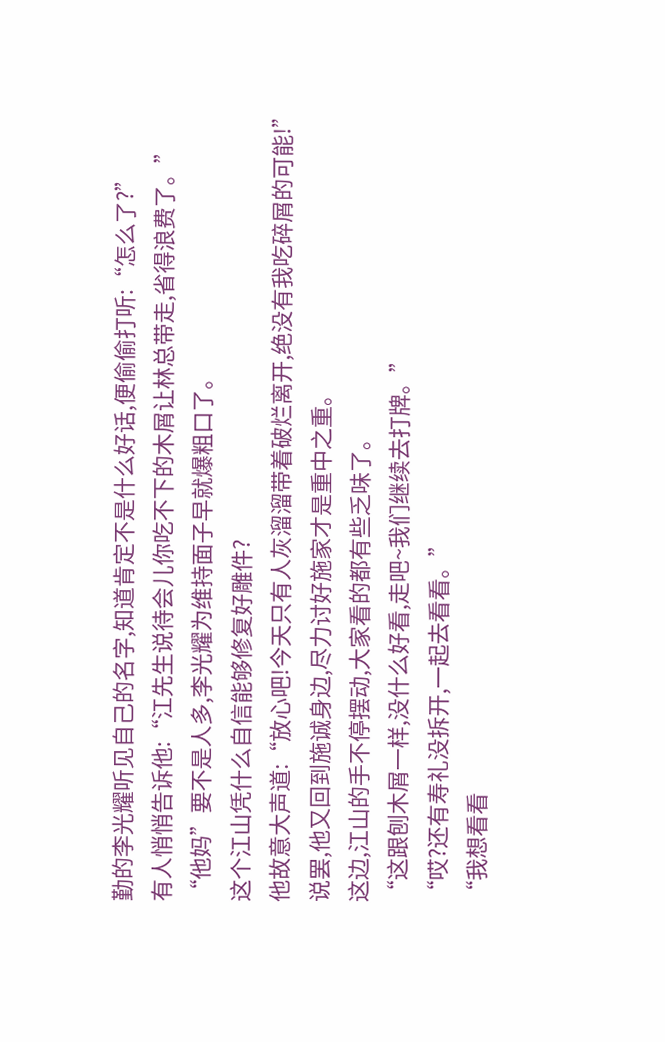勤的李光耀听见自己的名字,知道肯定不是什么好话,便偷偷打听:“怎么了?”
有人悄悄告诉他:“江先生说待会儿你吃不下的木屑让林总带走,省得浪费了。”
“他妈”要不是人多,李光耀为维持面子早就爆粗口了。
这个江山凭什么自信能够修复好雕件?
他故意大声道:“放心吧!今天只有人灰溜溜带着破烂离开,绝没有我吃碎屑的可能!”
说罢,他又回到施诚身边,尽力讨好施家才是重中之重。
这边,江山的手不停摆动,大家看的都有些乏味了。
“这跟刨木屑一样,没什么好看,走吧~我们继续去打牌。”
“哎?还有寿礼没拆开,一起去看看。”
“我想看看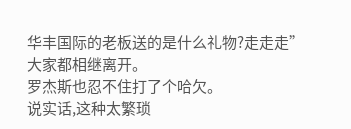华丰国际的老板送的是什么礼物?走走走”
大家都相继离开。
罗杰斯也忍不住打了个哈欠。
说实话,这种太繁琐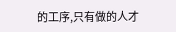的工序,只有做的人才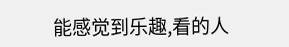能感觉到乐趣,看的人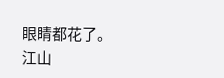眼睛都花了。
江山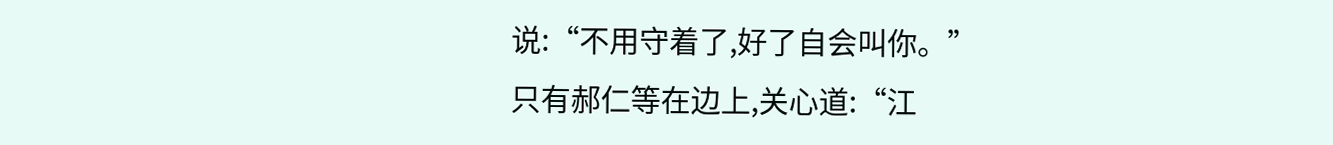说:“不用守着了,好了自会叫你。”
只有郝仁等在边上,关心道:“江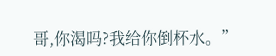哥,你渴吗?我给你倒杯水。”